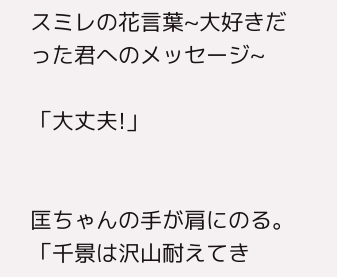スミレの花言葉~大好きだった君へのメッセージ~

「大丈夫!」


匡ちゃんの手が肩にのる。
「千景は沢山耐えてき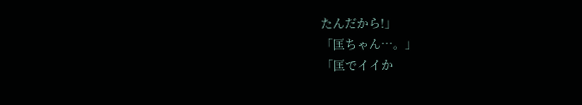たんだから!」
「匡ちゃん…。」
「匡でイイか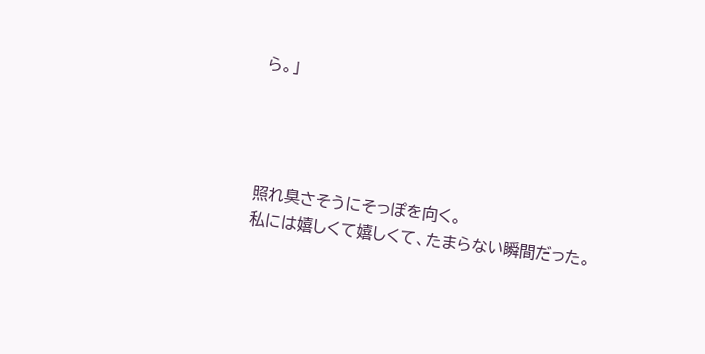ら。」




照れ臭さそうにそっぽを向く。
私には嬉しくて嬉しくて、たまらない瞬間だった。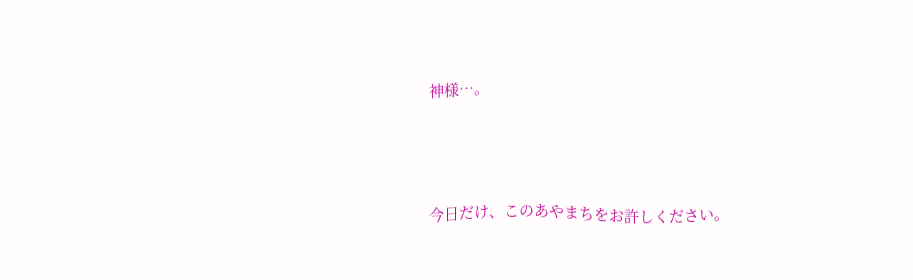神様…。



今日だけ、このあやまちをお許しください。